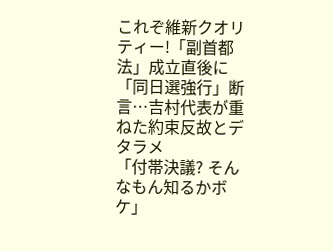これぞ維新クオリティー!「副首都法」成立直後に「同日選強行」断言…吉村代表が重ねた約束反故とデタラメ
「付帯決議? そんなもん知るかボケ」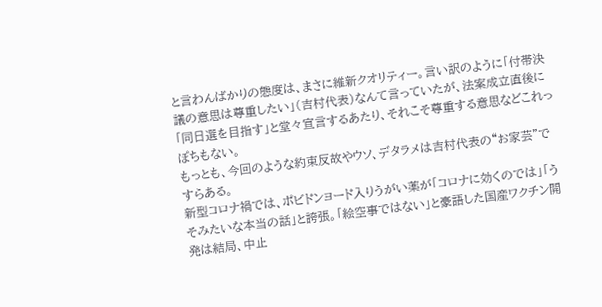と言わんばかりの態度は、まさに維新クオリティー。言い訳のように「付帯決議の意思は尊重したい」(吉村代表)なんて言っていたが、法案成立直後に「同日選を目指す」と堂々宣言するあたり、それこそ尊重する意思などこれっぽちもない。
もっとも、今回のような約束反故やウソ、デタラメは吉村代表の“お家芸”ですらある。
新型コロナ禍では、ポビドンヨード入りうがい薬が「コロナに効くのでは」「うそみたいな本当の話」と誇張。「絵空事ではない」と豪語した国産ワクチン開発は結局、中止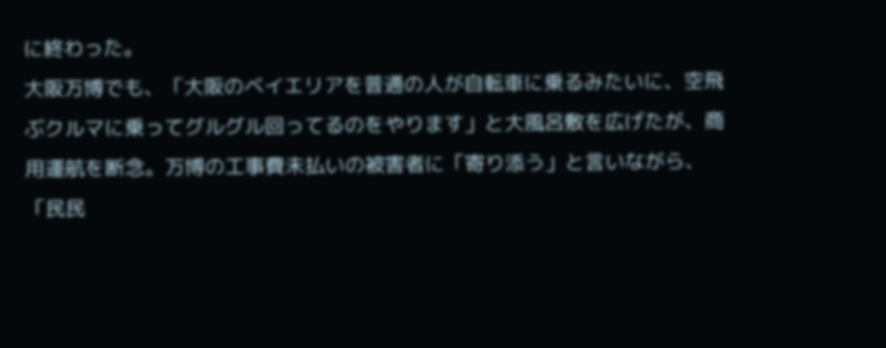に終わった。
大阪万博でも、「大阪のベイエリアを普通の人が自転車に乗るみたいに、空飛ぶクルマに乗ってグルグル回ってるのをやります」と大風呂敷を広げたが、商用運航を断念。万博の工事費未払いの被害者に「寄り添う」と言いながら、「民民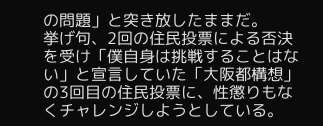の問題」と突き放したままだ。
挙げ句、2回の住民投票による否決を受け「僕自身は挑戦することはない」と宣言していた「大阪都構想」の3回目の住民投票に、性懲りもなくチャレンジしようとしている。